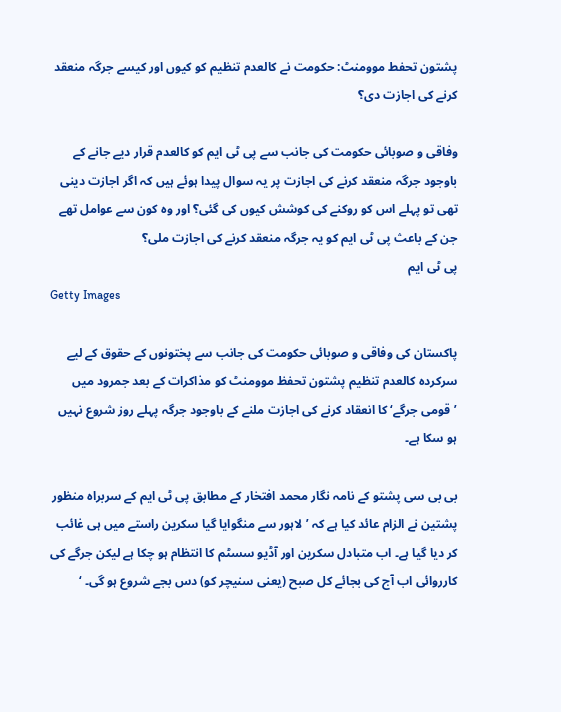پشتون تحفط موومنٹ: حکومت نے کالعدم تنظیم کو کیوں اور کیسے جرگہ منعقد کرنے کی اجازت دی؟

وفاقی و صوبائی حکومت کی جانب سے پی ٹی ایم کو کالعدم قرار دیے جانے کے باوجود جرگہ منعقد کرنے کی اجازت پر یہ سوال پیدا ہوئے ہیں کہ اگر اجازت دینی تھی تو پہلے اس کو روکنے کی کوشش کیوں کی گئی؟ اور وہ کون سے عوامل تھے جن کے باعث پی ٹی ایم کو یہ جرگہ منعقد کرنے کی اجازت ملی؟
پی ٹی ایم
Getty Images

پاکستان کی وفاقی و صوبائی حکومت کی جانب سے پختونوں کے حقوق کے لیے سرکردہ کالعدم تنظیم پشتون تحفظ موومنٹ کو مذاکرات کے بعد جمرود میں ’قومی جرگے‘ کا انعقاد کرنے کی اجازت ملنے کے باوجود جرگہ پہلے روز شروع نہیں ہو سکا ہے۔

بی بی سی پشتو کے نامہ نگار محمد افتخار کے مطابق پی ٹی ایم کے سربراہ منظور پشتین نے الزام عائد کیا ہے کہ ’لاہور سے منگوایا گیا سکرین راستے میں ہی غائب کر دیا گیا ہے۔ اب متبادل سکرین اور آڈیو سسٹم کا انتظام ہو چکا ہے لیکن جرگے کی کارروائی اب آج کی بجائے کل صبح (یعنی سنیچر کو) دس بجے شروع ہو گی۔ ‘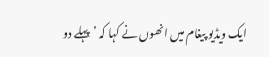ایک ویڈیو پیغام میں انھوں نے کہا کہ ’پہلے دو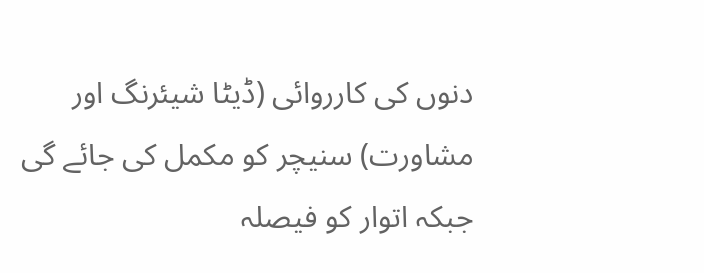دنوں کی کارروائی (ڈیٹا شیئرنگ اور مشاورت) سنیچر کو مکمل کی جائے گی جبکہ اتوار کو فیصلہ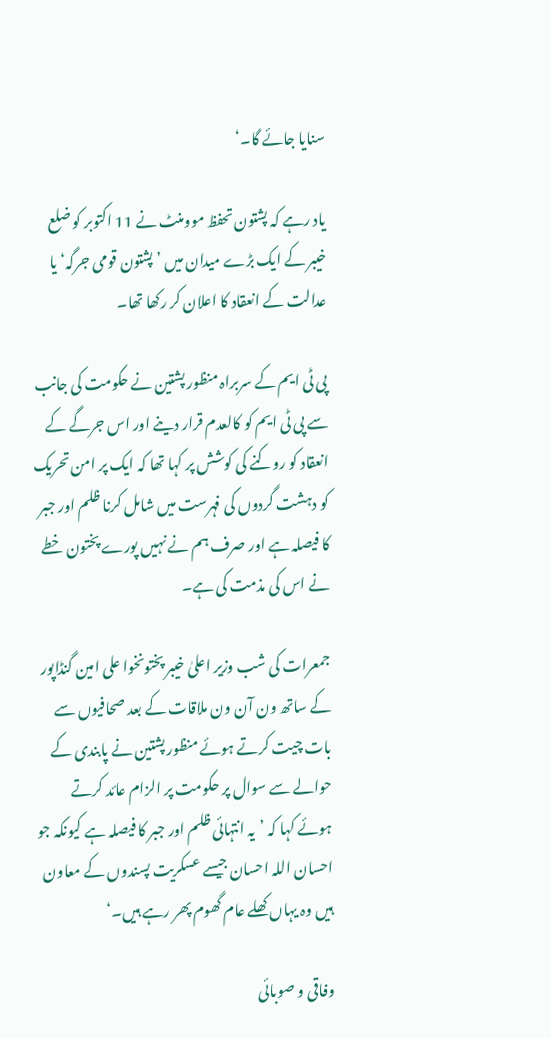سنایا جائے گا۔‘

یاد رہے کہ پشتون تحفظ موومنٹ نے 11 اکتوبر کو ضلع خیبر کے ایک بڑے میدان میں ’پشتون قومی جرگہ‘ یا عدالت کے انعقاد کا اعلان کر رکھا تھا۔

پی ٹی ایم کے سربراہ منظور پشتین نے حکومت کی جانب سے پی ٹی ایم کو کالعدم قرار دینے اور اس جرگے کے انعقاد کو روکنے کی کوشش پر کہا تھا کہ ایک پر امن تحریک کو دہشت گردوں کی فہرست میں شامل کرنا ظلم اور جبر کا فیصلہ ہے اور صرف ہم نے نہیں پورے پختون خطے نے اس کی مذمت کی ہے۔

جمعرات کی شب وزیر اعلیٰ خیبر پختونخوا علی امین گنڈاپور کے ساتھ ون آن ون ملاقات کے بعد صحافیوں سے بات چیت کرتے ہوئے منظور پشتین نے پابندی کے حوالے سے سوال پر حکومت پر الزام عائد کرتے ہوئے کہا کہ ’یہ انتہائی ظلم اور جبر کا فیصلہ ہے کیونکہ جو احسان اللہ احسان جیسے عسکریت پسندوں کے معاون ہیں وہ یہاں کھلے عام گھوم پھر رہے ہیں۔‘

وفاقی و صوبائی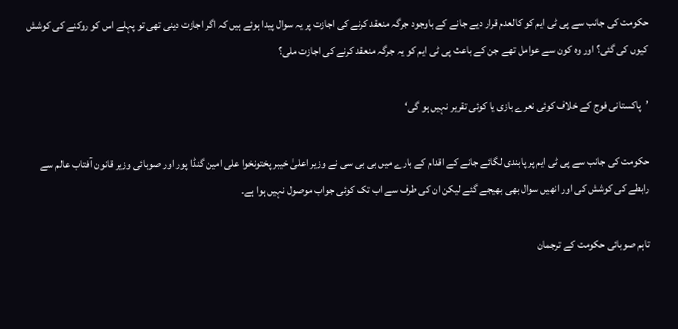حکومت کی جانب سے پی ٹی ایم کو کالعدم قرار دیے جانے کے باوجود جرگہ منعقد کرنے کی اجازت پر یہ سوال پیدا ہوئے ہیں کہ اگر اجازت دینی تھی تو پہلے اس کو روکنے کی کوشش کیوں کی گئی؟ اور وہ کون سے عوامل تھے جن کے باعث پی ٹی ایم کو یہ جرگہ منعقد کرنے کی اجازت ملی؟

’پاکستانی فوج کے خلاف کوئی نعرے بازی یا کوئی تقریر نہیں ہو گی‘

حکومت کی جانب سے پی ٹی ایم پر پابندی لگائے جانے کے اقدام کے بارے میں بی بی سی نے وزیر اعلیٰ خیبر پختونخوا علی امین گنڈا پور اور صوبائی وزیر قانون آفتاب عالم سے رابطے کی کوشش کی اور انھیں سوال بھی بھیجے گئے لیکن ان کی طرف سے اب تک کوئی جواب موصول نہیں ہوا ہے۔

تاہم صوبائی حکومت کے ترجمان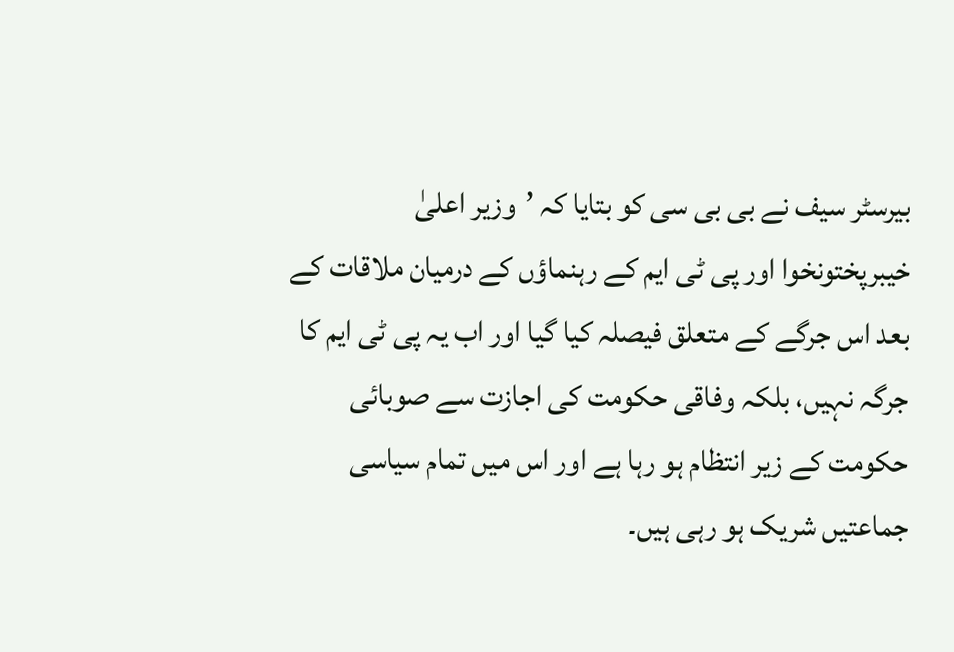بیرسٹر سیف نے بی بی سی کو بتایا کہ ’وزیر اعلیٰ خیبرپختونخوا اور پی ٹی ایم کے رہنماؤں کے درمیان ملاقات کے بعد اس جرگے کے متعلق فیصلہ کیا گیا اور اب یہ پی ٹی ایم کا جرگہ نہیں، بلکہ وفاقی حکومت کی اجازت سے صوبائی حکومت کے زیر انتظام ہو رہا ہے اور اس میں تمام سیاسی جماعتیں شریک ہو رہی ہیں۔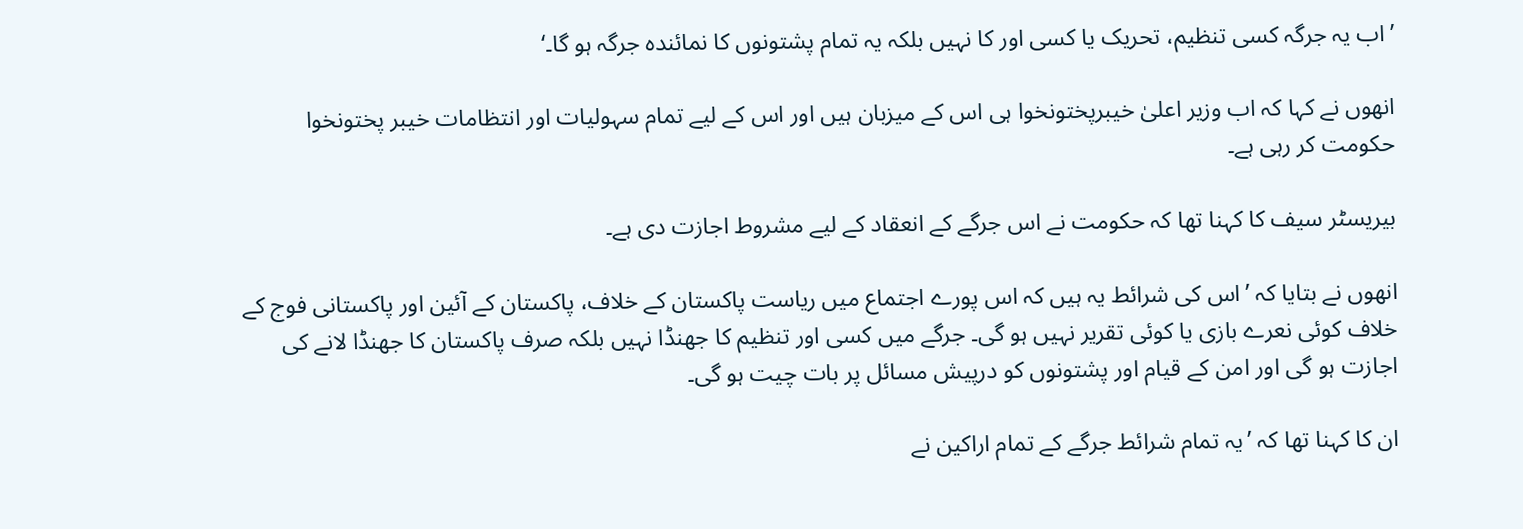’اب یہ جرگہ کسی تنظیم، تحریک یا کسی اور کا نہیں بلکہ یہ تمام پشتونوں کا نمائندہ جرگہ ہو گا۔‘

انھوں نے کہا کہ اب وزیر اعلیٰ خیبرپختونخوا ہی اس کے میزبان ہیں اور اس کے لیے تمام سہولیات اور انتظامات خیبر پختونخوا حکومت کر رہی ہے۔

بیریسٹر سیف کا کہنا تھا کہ حکومت نے اس جرگے کے انعقاد کے لیے مشروط اجازت دی ہے۔

انھوں نے بتایا کہ ’اس کی شرائط یہ ہیں کہ اس پورے اجتماع میں ریاست پاکستان کے خلاف، پاکستان کے آئین اور پاکستانی فوج کے خلاف کوئی نعرے بازی یا کوئی تقریر نہیں ہو گی۔ جرگے میں کسی اور تنظیم کا جھنڈا نہیں بلکہ صرف پاکستان کا جھنڈا لانے کی اجازت ہو گی اور امن کے قیام اور پشتونوں کو درپیش مسائل پر بات چیت ہو گی۔

ان کا کہنا تھا کہ ’یہ تمام شرائط جرگے کے تمام اراکین نے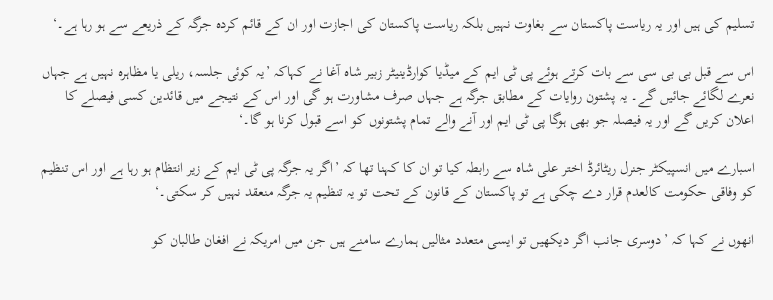تسلیم کی ہیں اور یہ ریاست پاکستان سے بغاوت نہیں بلکہ ریاست پاکستان کی اجازت اور ان کے قائم کردہ جرگہ کے ذریعے سے ہو رہا ہے۔‘

اس سے قبل بی بی سی سے بات کرتے ہوئے پی ٹی ایم کے میڈیا کوارڈینیٹر زبیر شاہ آغا نے کہاکہ ’یہ کوئی جلسہ، ریلی یا مظاہرہ نہیں ہے جہاں نعرے لگائے جائیں گے۔ یہ پشتون روایات کے مطابق جرگہ ہے جہاں صرف مشاورت ہو گی اور اس کے نتیجے میں قائدین کسی فیصلے کا اعلان کریں گے اور یہ فیصلہ جو بھی ہوگا پی ٹی ایم اور آنے والے تمام پشتونوں کو اسے قبول کرنا ہو گا۔‘

اسبارے میں انسپیکٹر جنرل ریٹائرڈ اختر علی شاہ سے رابطہ کیا تو ان کا کہنا تھا کہ ’اگر یہ جرگہ پی ٹی ایم کے زیر انتظام ہو رہا ہے اور اس تنظیم کو وفاقی حکومت کالعدم قرار دے چکی ہے تو پاکستان کے قانون کے تحت تو یہ تنظیم یہ جرگہ منعقد نہیں کر سکتی۔‘

انھوں نے کہا کہ ’دوسری جانب اگر دیکھیں تو ایسی متعدد مثالیں ہمارے سامنے ہیں جن میں امریکہ نے افغان طالبان کو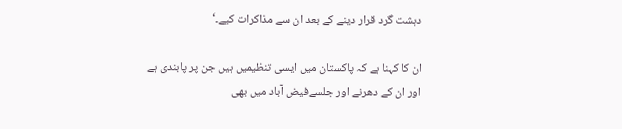دہشت گرد قرار دینے کے بعد ان سے مذاکرات کیے۔‘

ان کا کہنا ہے کہ پاکستان میں ایسی تنظیمیں ہیں جن پر پابندی ہے اور ان کے دھرنے اور جلسےفیض آباد میں بھی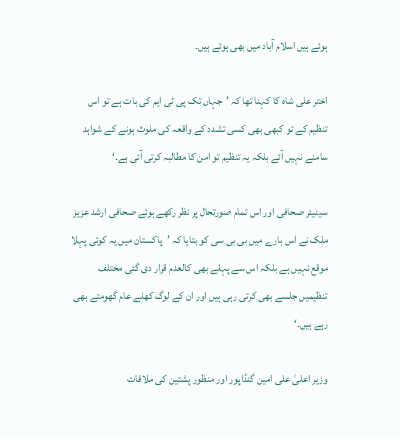ہوئے ہیں اسلام آباد میں بھی ہوئے ہیں۔

اختر علی شاہ کا کہنا تھا کہ ’جہاں تک پی ٹی ایم کی بات ہے تو اس تنظیم کے تو کبھی بھی کسی تشدد کے واقعہ کی ملوث ہونے کے شواہد سامنے نہیں آئے بلکہ یہ تنظیم تو امن کا مطالبہ کرتی آئی ہے۔‘

سینیئر صحافی اور اس تمام صورتحال پر نظر رکھے ہوئے صحافی ارشد عزیز ملک نے اس بارے میں بی بی سی کو بتایا کہ ’پاکستان میں یہ کوئی پہلا موقع نہیں ہے بلکہ اس سے پہلے بھی کالعدم قرار دی گئی مختلف تنظیمیں جلسے بھی کرتی رہی ہیں اور ان کے لوگ کھلے عام گھومتے بھی رہے ہیں۔‘

وزیر اعلیٰ علی امین گنڈاپور اور منظور پشتین کی ملاقات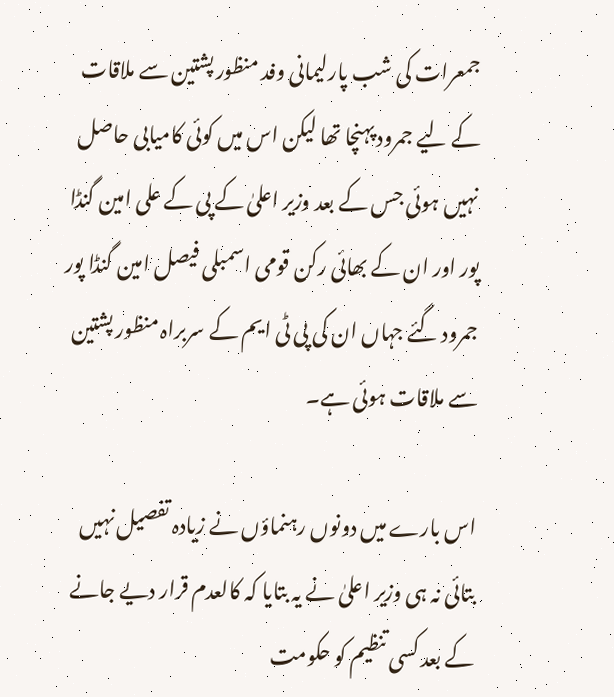جمعرات کی شب پارلیمانی وفد منظور پشتین سے ملاقات کے لیے جمرود پہنچا تھا لیکن اس میں کوئی کامیابی حاصل نہیں ہوئی جس کے بعد وزیر اعلیٰ کے پی کے علی امین گنڈا پور اور ان کے بھائی رکن قومی اسمبلی فیصل امین گنڈا پور جمرود گئے جہاں ان کی پی ٹی ایم کے سربراہ منظور پشتین سے ملاقات ہوئی ہے۔

اس بارے میں دونوں رہنماؤں نے زیادہ تفصیل نہیں بتائی نہ ہی وزیر اعلیٰ نے یہ بتایا کہ کالعدم قرار دیے جانے کے بعد کسی تنظیم کو حکومت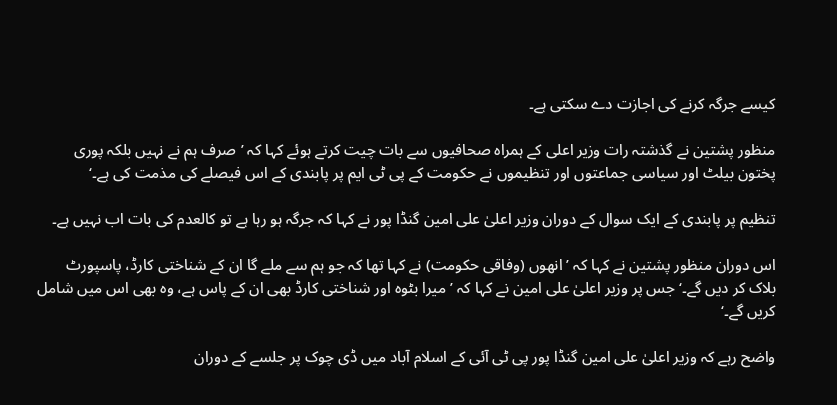کیسے جرگہ کرنے کی اجازت دے سکتی ہے۔

منظور پشتین نے گذشتہ رات وزیر اعلی کے ہمراہ صحافیوں سے بات چیت کرتے ہوئے کہا کہ ’صرف ہم نے نہیں بلکہ پوری پختون بیلٹ اور سیاسی جماعتوں اور تنظیموں نے حکومت کے پی ٹی ایم پر پابندی کے اس فیصلے کی مذمت کی ہے۔‘

تنظیم پر پابندی کے ایک سوال کے دوران وزیر اعلیٰ علی امین گنڈا پور نے کہا کہ جرگہ ہو رہا ہے تو کالعدم کی بات اب نہیں ہے۔

اس دوران منظور پشتین نے کہا کہ ’انھوں (وفاقی حکومت) نے کہا تھا کہ جو ہم سے ملے گا ان کے شناختی کارڈ، پاسپورٹ بلاک کر دیں گے۔‘ جس پر وزیر اعلیٰ علی امین نے کہا کہ ’میرا بٹوہ اور شناختی کارڈ بھی ان کے پاس ہے، وہ بھی اس میں شامل کریں گے۔‘

واضح رہے کہ وزیر اعلیٰ علی امین گنڈا پور پی ٹی آئی کے اسلام آباد میں ڈی چوک پر جلسے کے دوران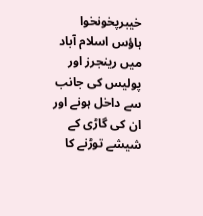خیبرپخونخوا ہاؤس اسلام آباد میں رینجرز اور پولیس کی جانب سے داخل ہونے اور ان کی گاڑی کے شیشے توڑنے کا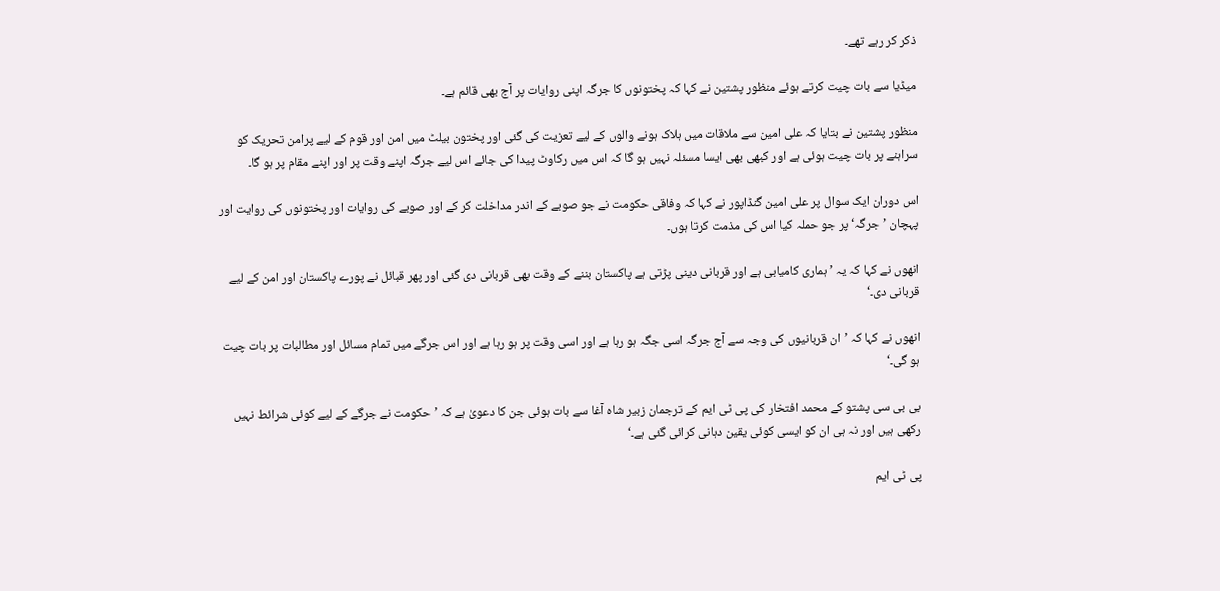ذکر کر رہے تھے۔

میڈیا سے بات چیت کرتے ہوئے منظور پشتین نے کہا کہ پختونوں کا جرگہ اپنی روایات پر آج بھی قائم ہے۔

منظور پشتین نے بتایا کہ علی امین سے ملاقات میں ہلاک ہونے والوں کے لیے تعزیت کی گئی اور پختون بیلٹ میں امن اور قوم کے لیے پرامن تحریک کو سراہنے پر بات چیت ہوئی ہے اور کبھی بھی ایسا مسئلہ نہیں ہو گا کہ اس میں رکاوٹ پیدا کی جائے اس لیے جرگہ اپنے وقت پر اور اپنے مقام پر ہو گا۔

اس دوران ایک سوال پر علی امین گنڈاپور نے کہا کہ وفاقی حکومت نے جو صوبے کے اندر مداخلت کر کے اور صوبے کی روایات اور پختونوں کی روایت اور پہچان ’جرگہ‘ پر جو حملہ کیا اس کی مذمت کرتا ہوں۔

انھوں نے کہا کہ یہ ’ہماری کامیابی ہے اور قربانی دینی پڑتی ہے پاکستان بننے کے وقت بھی قربانی دی گئی اور پھر قبائل نے پورے پاکستان اور امن کے لیے قربانی دی۔‘

انھوں نے کہا کہ ’ان قربانیوں کی وجہ سے آج جرگہ اسی جگہ ہو رہا ہے اور اسی وقت پر ہو رہا ہے اور اس جرگے میں تمام مسائل اور مطالبات پر بات چیت ہو گی۔‘

بی بی سی پشتو کے محمد افتخار کی پی ٹی ایم کے ترجمان زبیر شاہ آغا سے بات ہوئی جن کا دعویٰ ہے کہ ’حکومت نے جرگے کے لیے کوئی شرائط نہیں رکھی ہیں اور نہ ہی ان کو ایسی کوئی یقین دہانی کرائی گئی ہے۔‘

پی ٹی ایم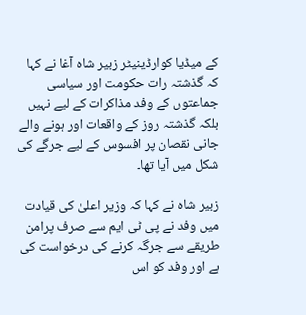کے میڈیا کوارڈینیٹر زبیر شاہ آغا نے کہا کہ گذشتہ رات حکومت اور سیاسی جماعتوں کے وفد مذاکرات کے لیے نہیں بلکہ گذشتہ روز کے واقعات اور ہونے والے جانی نقصان پر افسوس کے لیے جرگے کی شکل میں آیا تھا۔

زبیر شاہ نے کہا کہ وزیر اعلیٰ کی قیادت میں وفد نے پی ٹی ایم سے صرف پرامن طریقے سے جرگہ کرنے کی درخواست کی ہے اور وفد کو اس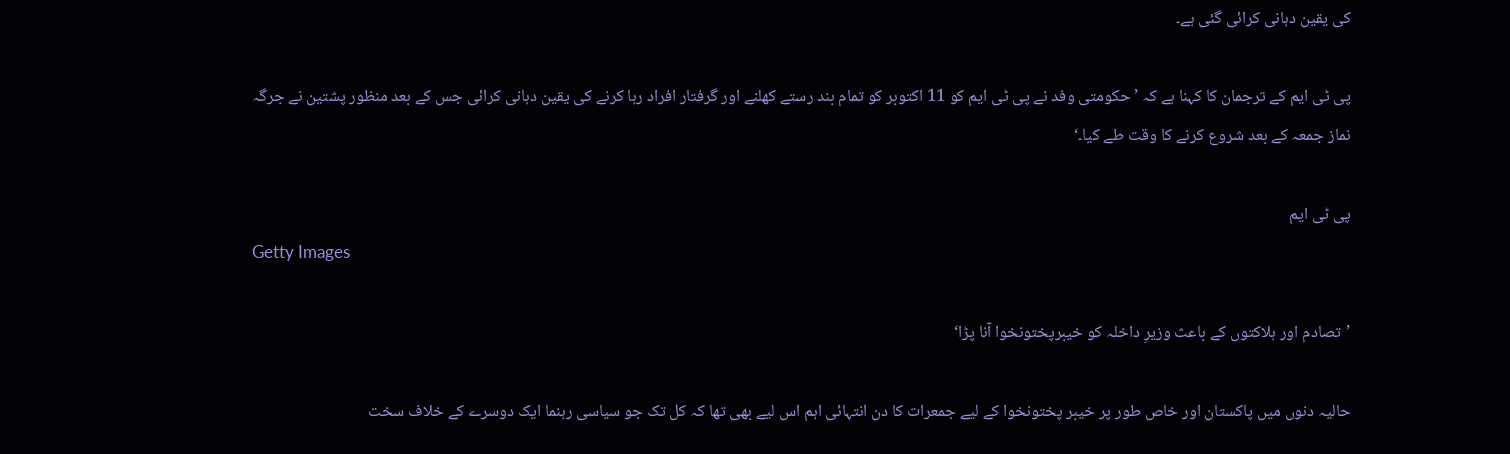کی یقین دہانی کرائی گئی ہے۔

پی ٹی ایم کے ترجمان کا کہنا ہے کہ ’حکومتی وفد نے پی ٹی ایم کو 11 اکتوبر کو تمام بند رستے کھلنے اور گرفتار افراد رہا کرنے کی یقین دہانی کرائی جس کے بعد منظور پشتین نے جرگہ نماز جمعہ کے بعد شروع کرنے کا وقت طے کیا۔‘

پی ٹی ایم
Getty Images

’تصادم اور ہلاکتوں کے باعث وزیرِ داخلہ کو خیبرپختونخوا آنا پڑا‘

حالیہ دنوں میں پاکستان اور خاص طور پر خیبر پختونخوا کے لیے جمعرات کا دن انتہائی اہم اس لیے بھی تھا کہ کل تک جو سیاسی رہنما ایک دوسرے کے خلاف سخت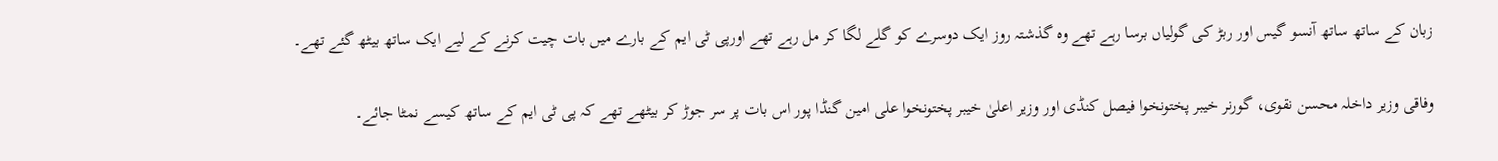زبان کے ساتھ ساتھ آنسو گیس اور ربڑ کی گولیاں برسا رہے تھے وہ گذشتہ روز ایک دوسرے کو گلے لگا کر مل رہے تھے اورپی ٹی ایم کے بارے میں بات چیت کرنے کے لیے ایک ساتھ بیٹھ گئے تھے۔

وفاقی وزیر داخلہ محسن نقوی، گورنر خیبر پختونخوا فیصل کنڈی اور وزیر اعلیٰ خیبر پختونخوا علی امین گنڈا پور اس بات پر سر جوڑ کر بیٹھے تھے کہ پی ٹی ایم کے ساتھ کیسے نمٹا جائے۔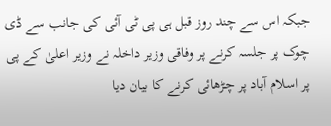جبکہ اس سے چند روز قبل ہی پی ٹی آئی کی جانب سے ڈی چوک پر جلسہ کرنے پر وفاقی وزیر داخلہ نے وزیر اعلیٰ کے پی پر اسلام آباد پر چڑھائی کرنے کا بیان دیا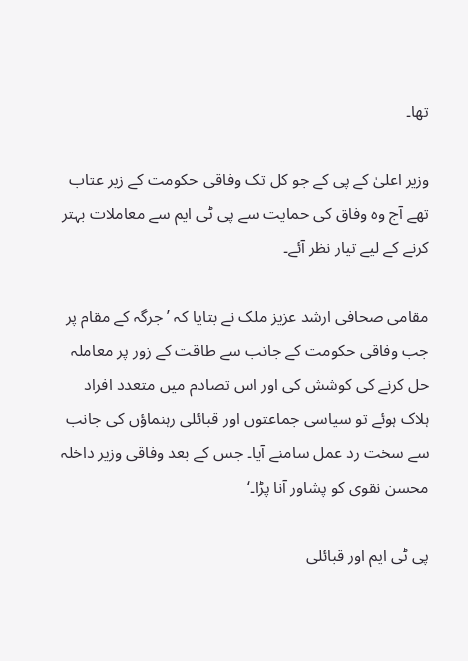تھا۔

وزیر اعلیٰ کے پی کے جو کل تک وفاقی حکومت کے زیر عتاب تھے آج وہ وفاق کی حمایت سے پی ٹی ایم سے معاملات بہتر کرنے کے لیے تیار نظر آئے۔

مقامی صحافی ارشد عزیز ملک نے بتایا کہ ’جرگہ کے مقام پر جب وفاقی حکومت کے جانب سے طاقت کے زور پر معاملہ حل کرنے کی کوشش کی اور اس تصادم میں متعدد افراد ہلاک ہوئے تو سیاسی جماعتوں اور قبائلی رہنماؤں کی جانب سے سخت رد عمل سامنے آیا۔ جس کے بعد وفاقی وزیر داخلہ محسن نقوی کو پشاور آنا پڑا۔‘

پی ٹی ایم اور قبائلی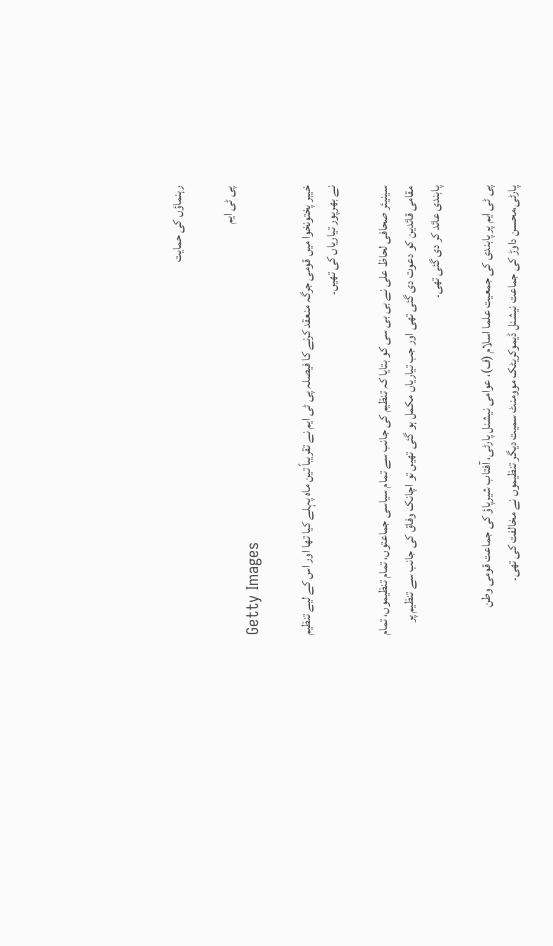رہنماؤں کی حمایت

پی ٹی ایم
Getty Images

خیبر پختونخوا میں قومی جرگہ منعقد کرنے کا فیصلہ پی ٹی ایم نے تقریباً تین ماہ پہلے کیا تھا اور اس کے لیے تنظیم نے بھرپور تیاریاں کی تھیں۔

سینیئر صحافی لحاظ علی نے بی بی سی کو بتایا کہ تنظیم کی جانب سے تمام سیاسی جماعتوں، تمام تنظیموں، تمام مقامی قائدین کو دعوت دی گئی تھی اور جب تیاریاں مکمل ہو گئی تھیں تو اچانک وفاق کی جانب سے تنظیم پر پابندی عائد کر دی گئی تھی۔

پی ٹی ایم پر پابندی کی جمعیت علما اسلام (ف)، عوامی نیشنل پارٹی، آفتاب شیرپاؤ کی جماعت قومی وطن پارٹی،محسن داوڑ کی جماعت نیشنل ڈیموکریٹک موومنٹ سمیت دیگر تنظیموں نے مخالفت کی تھی۔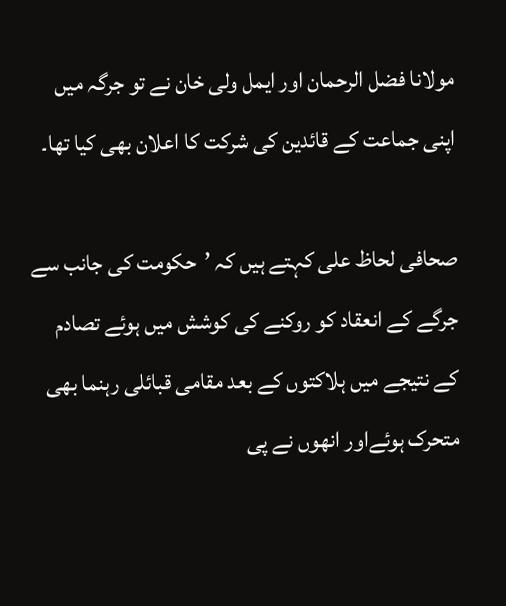مولانا فضل الرحمان اور ایمل ولی خان نے تو جرگہ میں اپنی جماعت کے قائدین کی شرکت کا اعلان بھی کیا تھا۔

صحافی لحاظ علی کہتے ہیں کہ ’حکومت کی جانب سے جرگے کے انعقاد کو روکنے کی کوشش میں ہوئے تصادم کے نتیجے میں ہلاکتوں کے بعد مقامی قبائلی رہنما بھی متحرک ہوئےاور انھوں نے پی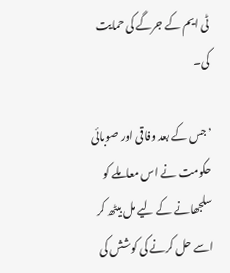ٹی ایم کے جرگے کی حمایت کی۔

’جس کے بعد وفاقی اور صوبائی حکومت نے اس معاملے کو سلجھانے کے لیے مل بیٹھ کر اسے حل کرنے کی کوشش کی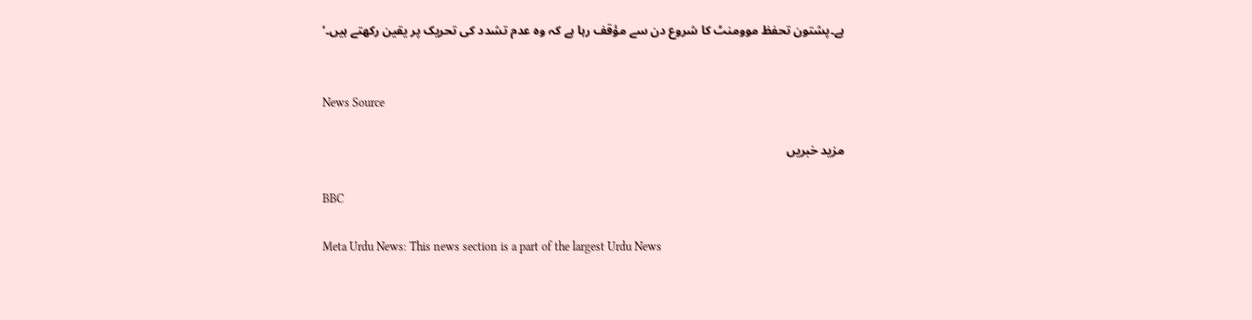ہے۔پشتون تحفظ موومنٹ کا شروع دن سے مؤقف رہا ہے کہ وہ عدم تشدد کی تحریک پر یقین رکھتے ہیں۔‘


News Source

مزید خبریں

BBC

Meta Urdu News: This news section is a part of the largest Urdu News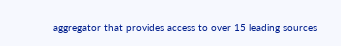aggregator that provides access to over 15 leading sources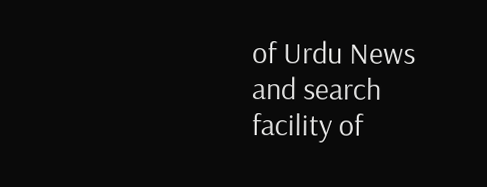of Urdu News and search facility of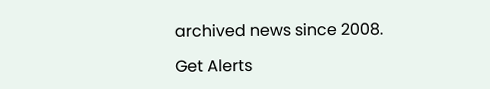archived news since 2008.

Get Alerts